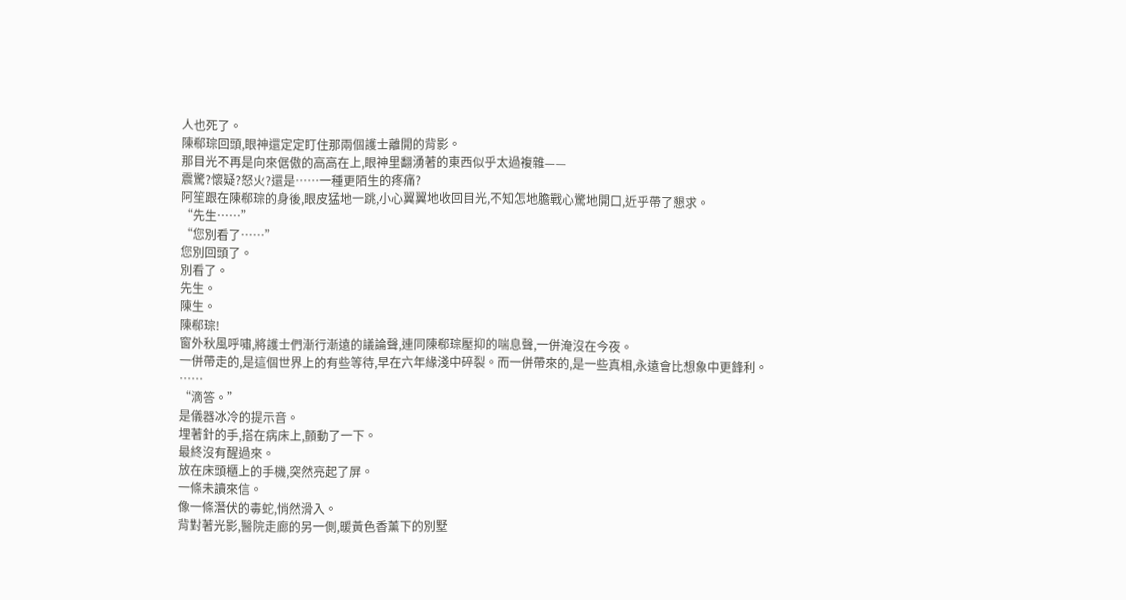人也死了。
陳郗琮回頭,眼神還定定盯住那兩個護士離開的背影。
那目光不再是向來倨傲的高高在上,眼神里翻湧著的東西似乎太過複雜——
震驚?懷疑?怒火?還是……一種更陌生的疼痛?
阿笙跟在陳郗琮的身後,眼皮猛地一跳,小心翼翼地收回目光,不知怎地膽戰心驚地開口,近乎帶了懇求。
“先生……”
“您別看了……”
您別回頭了。
別看了。
先生。
陳生。
陳郗琮!
窗外秋風呼嘯,將護士們漸行漸遠的議論聲,連同陳郗琮壓抑的喘息聲,一併淹沒在今夜。
一併帶走的,是這個世界上的有些等待,早在六年緣淺中碎裂。而一併帶來的,是一些真相,永遠會比想象中更鋒利。
……
“滴答。”
是儀器冰冷的提示音。
埋著針的手,搭在病床上,顫動了一下。
最終沒有醒過來。
放在床頭櫃上的手機,突然亮起了屏。
一條未讀來信。
像一條潛伏的毒蛇,悄然滑入。
背對著光影,醫院走廊的另一側,暖黃色香薰下的別墅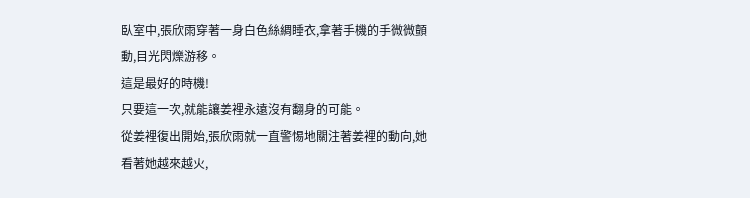臥室中,張欣雨穿著一身白色絲綢睡衣,拿著手機的手微微顫動,目光閃爍游移。
這是最好的時機!
只要這一次,就能讓姜裡永遠沒有翻身的可能。
從姜裡復出開始,張欣雨就一直警惕地關注著姜裡的動向,她看著她越來越火,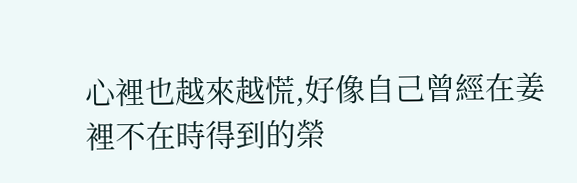心裡也越來越慌,好像自己曾經在姜裡不在時得到的榮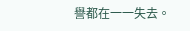譽都在一一失去。